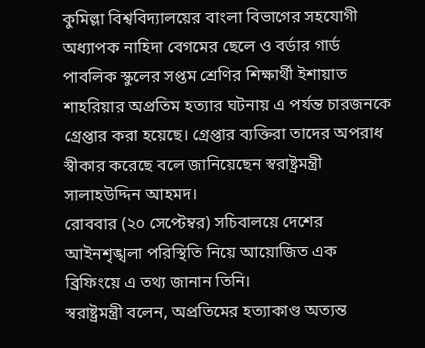কুমিল্লা বিশ্ববিদ্যালয়ের বাংলা বিভাগের সহযোগী অধ্যাপক নাহিদা বেগমের ছেলে ও বর্ডার গার্ড পাবলিক স্কুলের সপ্তম শ্রেণির শিক্ষার্থী ইশায়াত শাহরিয়ার অপ্রতিম হত্যার ঘটনায় এ পর্যন্ত চারজনকে গ্রেপ্তার করা হয়েছে। গ্রেপ্তার ব্যক্তিরা তাদের অপরাধ স্বীকার করেছে বলে জানিয়েছেন স্বরাষ্ট্রমন্ত্রী সালাহউদ্দিন আহমদ।
রোববার (২০ সেপ্টেম্বর) সচিবালয়ে দেশের আইনশৃঙ্খলা পরিস্থিতি নিয়ে আয়োজিত এক ব্রিফিংয়ে এ তথ্য জানান তিনি।
স্বরাষ্ট্রমন্ত্রী বলেন, অপ্রতিমের হত্যাকাণ্ড অত্যন্ত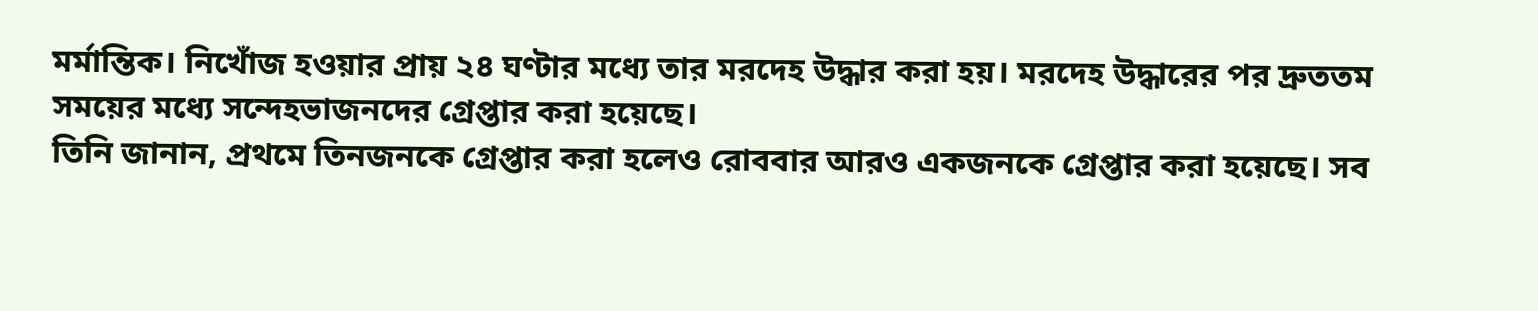মর্মান্তিক। নিখোঁজ হওয়ার প্রায় ২৪ ঘণ্টার মধ্যে তার মরদেহ উদ্ধার করা হয়। মরদেহ উদ্ধারের পর দ্রুততম সময়ের মধ্যে সন্দেহভাজনদের গ্রেপ্তার করা হয়েছে।
তিনি জানান, প্রথমে তিনজনকে গ্রেপ্তার করা হলেও রোববার আরও একজনকে গ্রেপ্তার করা হয়েছে। সব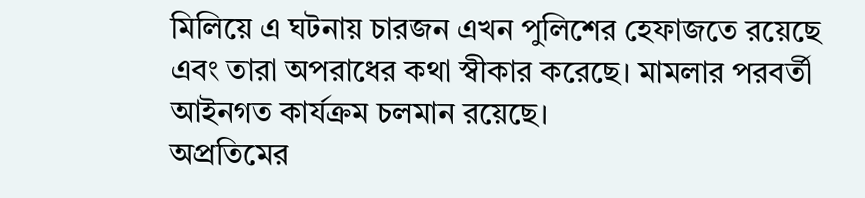মিলিয়ে এ ঘটনায় চারজন এখন পুলিশের হেফাজতে রয়েছে এবং তারা অপরাধের কথা স্বীকার করেছে। মামলার পরবর্তী আইনগত কার্যক্রম চলমান রয়েছে।
অপ্রতিমের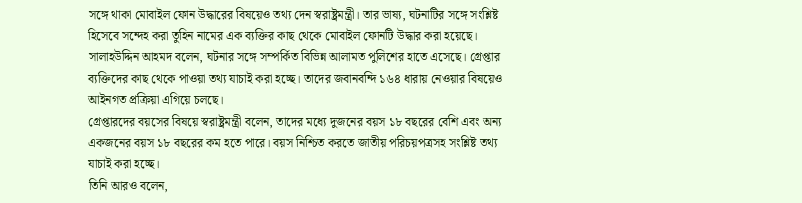সঙ্গে থাকা মোবাইল ফোন উদ্ধারের বিষয়েও তথ্য দেন স্বরাষ্ট্রমন্ত্রী। তার ভাষ্য, ঘটনাটির সঙ্গে সংশ্লিষ্ট হিসেবে সন্দেহ করা তুহিন নামের এক ব্যক্তির কাছ থেকে মোবাইল ফোনটি উদ্ধার করা হয়েছে।
সালাহউদ্দিন আহমদ বলেন, ঘটনার সঙ্গে সম্পর্কিত বিভিন্ন আলামত পুলিশের হাতে এসেছে। গ্রেপ্তার ব্যক্তিদের কাছ থেকে পাওয়া তথ্য যাচাই করা হচ্ছে। তাদের জবানবন্দি ১৬৪ ধারায় নেওয়ার বিষয়েও আইনগত প্রক্রিয়া এগিয়ে চলছে।
গ্রেপ্তারদের বয়সের বিষয়ে স্বরাষ্ট্রমন্ত্রী বলেন, তাদের মধ্যে দুজনের বয়স ১৮ বছরের বেশি এবং অন্য একজনের বয়স ১৮ বছরের কম হতে পারে। বয়স নিশ্চিত করতে জাতীয় পরিচয়পত্রসহ সংশ্লিষ্ট তথ্য যাচাই করা হচ্ছে।
তিনি আরও বলেন,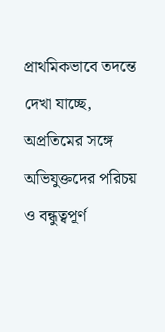প্রাথমিকভাবে তদন্তে দেখা যাচ্ছে, অপ্রতিমের সঙ্গে অভিযুক্তদের পরিচয় ও বন্ধুত্বপূর্ণ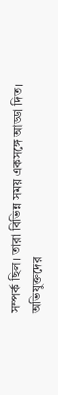সম্পর্ক ছিল। তারা বিভিন্ন সময় একসঙ্গে আড্ডা দিত। অভিযুক্তদের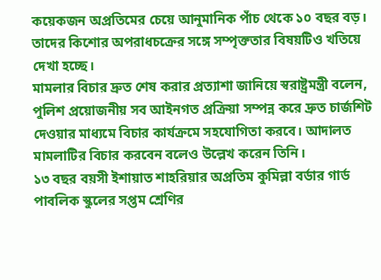কয়েকজন অপ্রতিমের চেয়ে আনুমানিক পাঁচ থেকে ১০ বছর বড়। তাদের কিশোর অপরাধচক্রের সঙ্গে সম্পৃক্ততার বিষয়টিও খতিয়ে দেখা হচ্ছে।
মামলার বিচার দ্রুত শেষ করার প্রত্যাশা জানিয়ে স্বরাষ্ট্রমন্ত্রী বলেন, পুলিশ প্রয়োজনীয় সব আইনগত প্রক্রিয়া সম্পন্ন করে দ্রুত চার্জশিট দেওয়ার মাধ্যমে বিচার কার্যক্রমে সহযোগিতা করবে। আদালত মামলাটির বিচার করবেন বলেও উল্লেখ করেন তিনি।
১৩ বছর বয়সী ইশায়াত শাহরিয়ার অপ্রতিম কুমিল্লা বর্ডার গার্ড পাবলিক স্কুলের সপ্তম শ্রেণির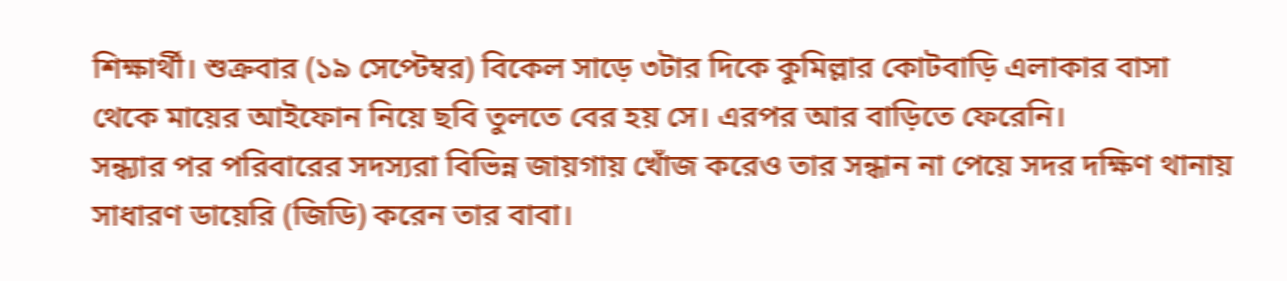শিক্ষার্থী। শুক্রবার (১৯ সেপ্টেম্বর) বিকেল সাড়ে ৩টার দিকে কুমিল্লার কোটবাড়ি এলাকার বাসা থেকে মায়ের আইফোন নিয়ে ছবি তুলতে বের হয় সে। এরপর আর বাড়িতে ফেরেনি।
সন্ধ্যার পর পরিবারের সদস্যরা বিভিন্ন জায়গায় খোঁজ করেও তার সন্ধান না পেয়ে সদর দক্ষিণ থানায় সাধারণ ডায়েরি (জিডি) করেন তার বাবা।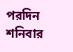পরদিন শনিবার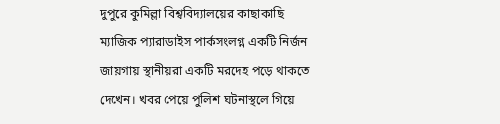দুপুরে কুমিল্লা বিশ্ববিদ্যালয়ের কাছাকাছি ম্যাজিক প্যারাডাইস পার্কসংলগ্ন একটি নির্জন জায়গায় স্থানীয়রা একটি মরদেহ পড়ে থাকতে দেখেন। খবর পেয়ে পুলিশ ঘটনাস্থলে গিয়ে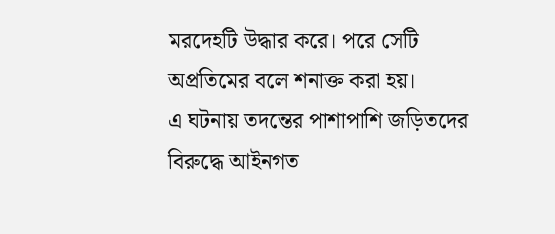মরদেহটি উদ্ধার করে। পরে সেটি অপ্রতিমের বলে শনাক্ত করা হয়।
এ ঘটনায় তদন্তের পাশাপাশি জড়িতদের বিরুদ্ধে আইনগত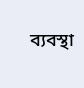ব্যবস্থা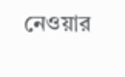নেওয়ার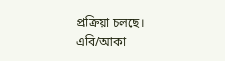প্রক্রিয়া চলছে।
এবি/আকা